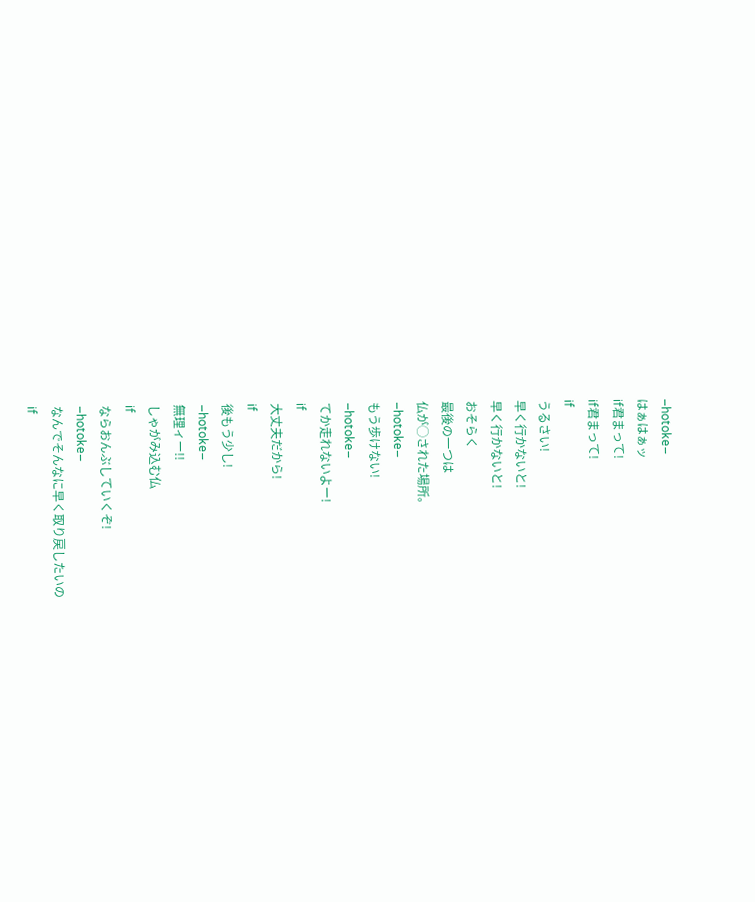–hotoke–
はぁはぁッ
if君まって!
if君まって!
if
うるさい!
早く行かないと!
早く行かないと!
おそらく
最後の一つは
仏が◯された場所。
–hotoke–
もう歩けない!
–hotoke–
てか走れないよー!
if
大丈夫だから!
if
後もう少し!
–hotoke–
無理ィー!!
しゃがみ込む仏
if
ならおんぶしていくぞ!
–hotoke–
なんでそんなに早く取り戻したいの
if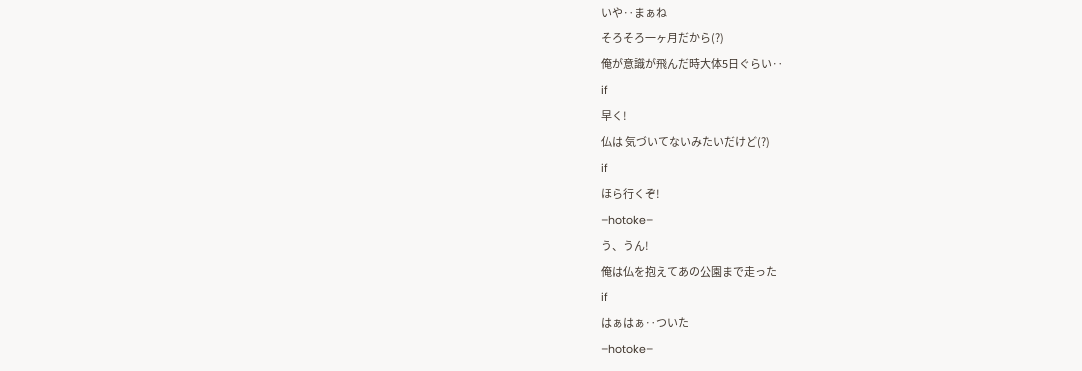いや‥まぁね
そろそろ一ヶ月だから(?)
俺が意識が飛んだ時大体5日ぐらい‥
if
早く!
仏は 気づいてないみたいだけど(?)
if
ほら行くぞ!
–hotoke–
う、うん!
俺は仏を抱えてあの公園まで走った
if
はぁはぁ‥ついた
–hotoke–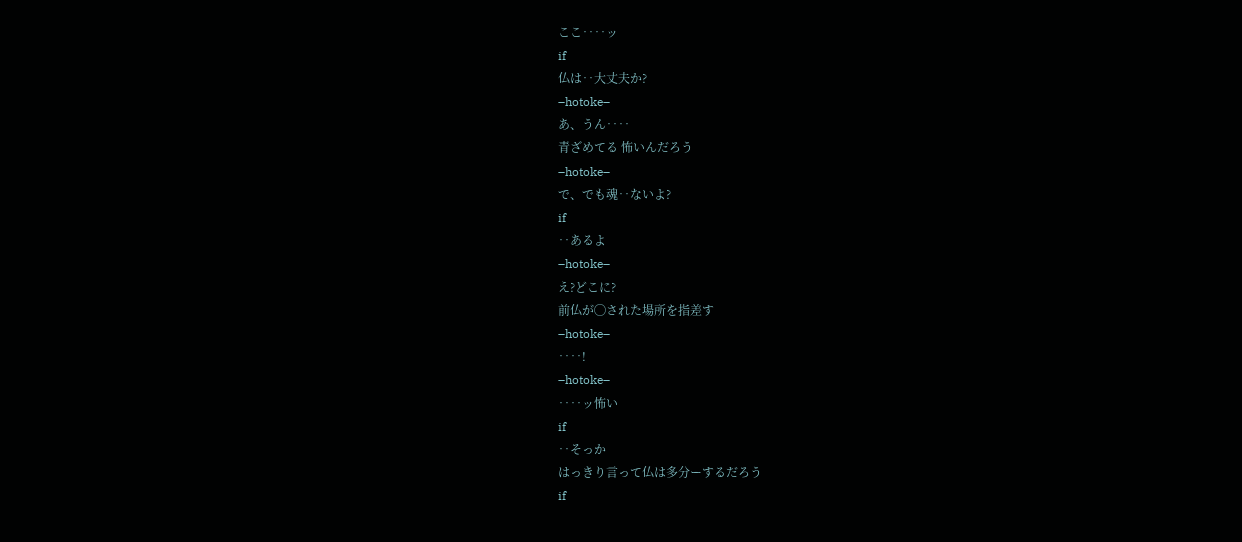ここ‥‥ッ
if
仏は‥大丈夫か?
–hotoke–
あ、うん‥‥
青ざめてる 怖いんだろう
–hotoke–
で、でも魂‥ないよ?
if
‥あるよ
–hotoke–
え?どこに?
前仏が◯された場所を指差す
–hotoke–
‥‥!
–hotoke–
‥‥ッ怖い
if
‥そっか
はっきり言って仏は多分ーするだろう
if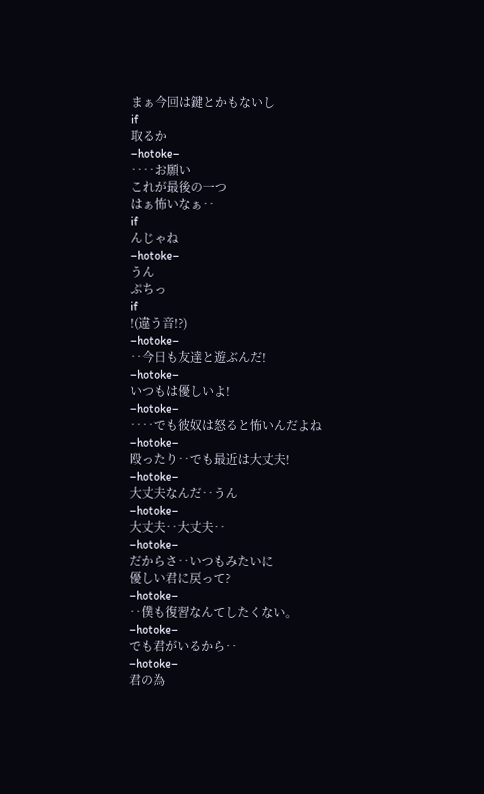まぁ今回は鍵とかもないし
if
取るか
–hotoke–
‥‥お願い
これが最後の一つ
はぁ怖いなぁ‥
if
んじゃね
–hotoke–
うん
ぷちっ
if
!(違う音!?)
–hotoke–
‥今日も友達と遊ぶんだ!
–hotoke–
いつもは優しいよ!
–hotoke–
‥‥でも彼奴は怒ると怖いんだよね
–hotoke–
殴ったり‥でも最近は大丈夫!
–hotoke–
大丈夫なんだ‥うん
–hotoke–
大丈夫‥大丈夫‥
–hotoke–
だからさ‥いつもみたいに
優しい君に戻って?
–hotoke–
‥僕も復習なんてしたくない。
–hotoke–
でも君がいるから‥
–hotoke–
君の為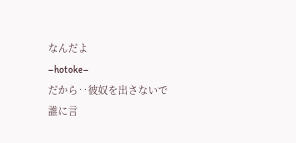なんだよ
–hotoke–
だから‥彼奴を出さないで
誰に言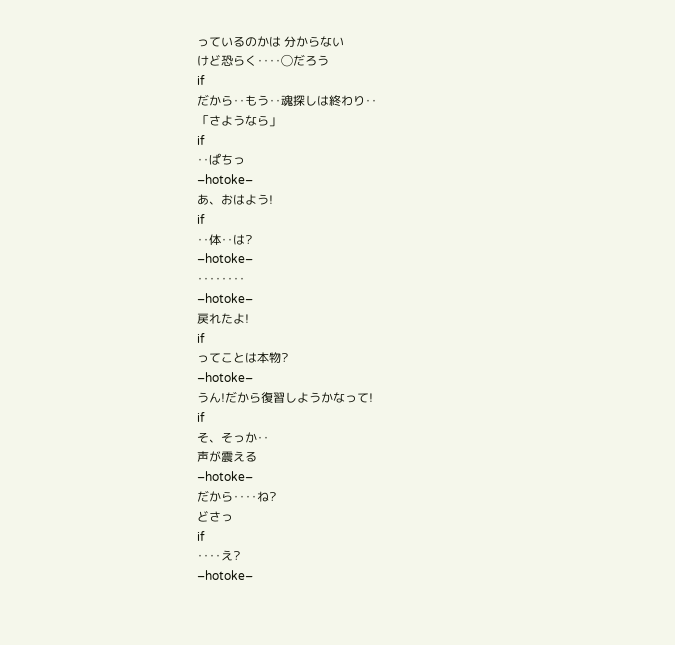っているのかは 分からない
けど恐らく‥‥◯だろう
if
だから‥もう‥魂探しは終わり‥
「さようなら」
if
‥ぱちっ
–hotoke–
あ、おはよう!
if
‥体‥は?
–hotoke–
‥‥‥‥
–hotoke–
戻れたよ!
if
ってことは本物?
–hotoke–
うん!だから復習しようかなって!
if
そ、そっか‥
声が震える
–hotoke–
だから‥‥ね?
どさっ
if
‥‥え?
–hotoke–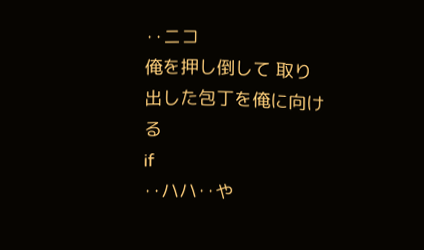‥ニコ
俺を押し倒して 取り出した包丁を俺に向ける
if
‥ハハ‥や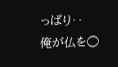っぱり‥
俺が仏を◯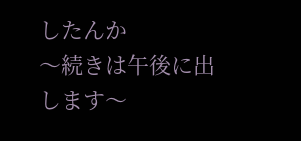したんか
〜続きは午後に出します〜